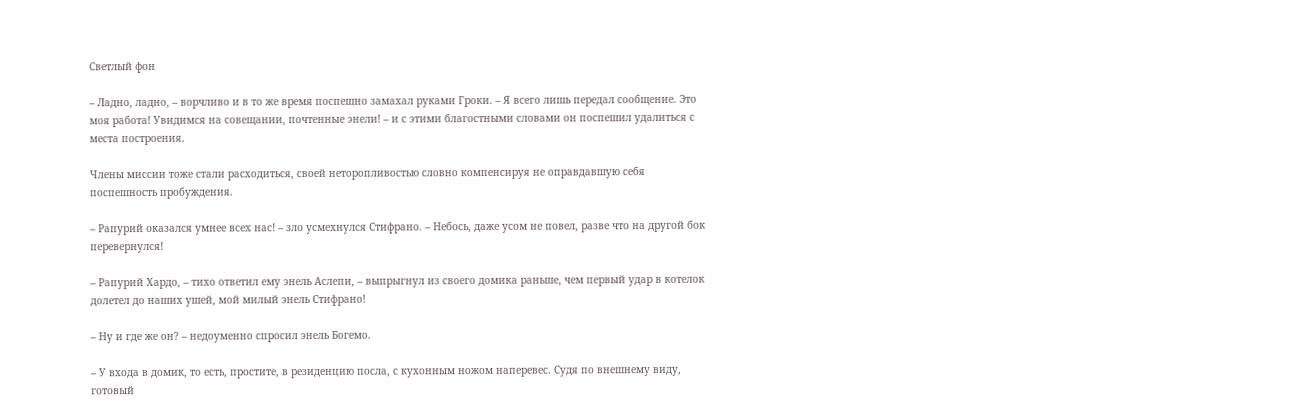Светлый фон

– Ладно, ладно, – ворчливо и в то же время поспешно замахал руками Гроки. – Я всего лишь передал сообщение. Это моя работа! Увидимся на совещании, почтенные энели! – и с этими благостными словами он поспешил удалиться с места построения.

Члены миссии тоже стали расходиться, своей неторопливостью словно компенсируя не оправдавшую себя поспешность пробуждения.

– Рапурий оказался умнее всех нас! – зло усмехнулся Стифрано. – Небось, даже усом не повел, разве что на другой бок перевернулся!

– Рапурий Хардо, – тихо ответил ему энель Аслепи, – выпрыгнул из своего домика раньше, чем первый удар в котелок долетел до наших ушей, мой милый энель Стифрано!

– Ну и где же он? – недоуменно спросил энель Богемо.

– У входа в домик, то есть, простите, в резиденцию посла, с кухонным ножом наперевес. Судя по внешнему виду, готовый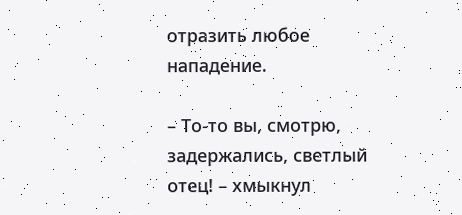отразить любое нападение.

– То-то вы, смотрю, задержались, светлый отец! – хмыкнул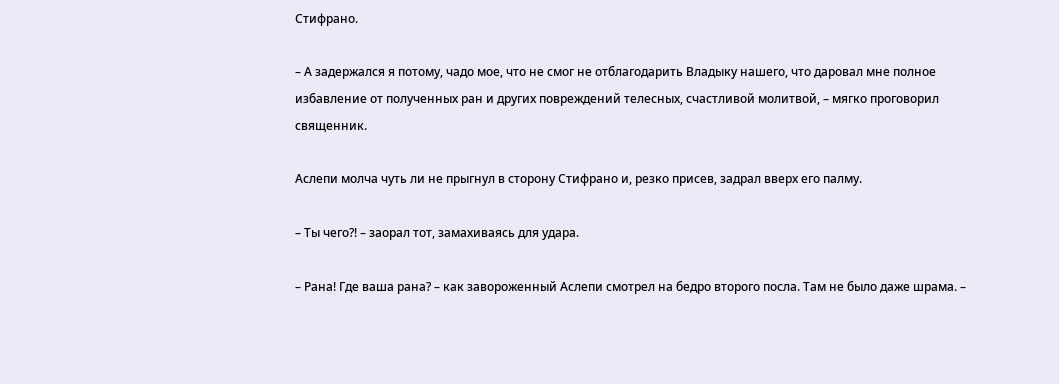Стифрано.

– А задержался я потому, чадо мое, что не смог не отблагодарить Владыку нашего, что даровал мне полное избавление от полученных ран и других повреждений телесных, счастливой молитвой, – мягко проговорил священник.

Аслепи молча чуть ли не прыгнул в сторону Стифрано и, резко присев, задрал вверх его палму.

– Ты чего?! – заорал тот, замахиваясь для удара.

– Рана! Где ваша рана? – как завороженный Аслепи смотрел на бедро второго посла. Там не было даже шрама. –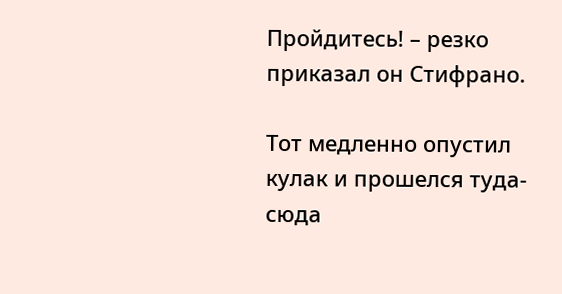Пройдитесь! – резко приказал он Стифрано.

Тот медленно опустил кулак и прошелся туда-сюда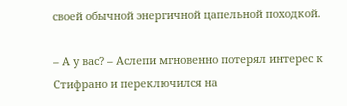своей обычной энергичной цапельной походкой.

– А у вас? – Аслепи мгновенно потерял интерес к Стифрано и переключился на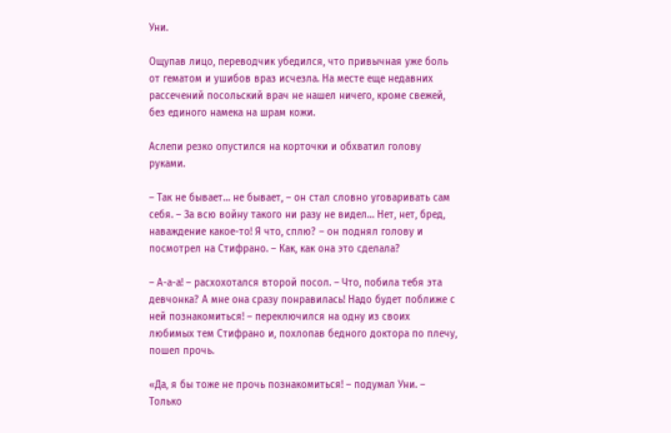Уни.

Ощупав лицо, переводчик убедился, что привычная уже боль от гематом и ушибов враз исчезла. На месте еще недавних рассечений посольский врач не нашел ничего, кроме свежей, без единого намека на шрам кожи.

Аслепи резко опустился на корточки и обхватил голову руками.

– Так не бывает… не бывает, – он стал словно уговаривать сам себя. – За всю войну такого ни разу не видел… Нет, нет, бред, наваждение какое-то! Я что, сплю? – он поднял голову и посмотрел на Стифрано. – Как, как она это сделала?

– А-а-а! – расхохотался второй посол. – Что, побила тебя эта девчонка? А мне она сразу понравилась! Надо будет поближе с ней познакомиться! – переключился на одну из своих любимых тем Стифрано и, похлопав бедного доктора по плечу, пошел прочь.

«Да, я бы тоже не прочь познакомиться! – подумал Уни. – Только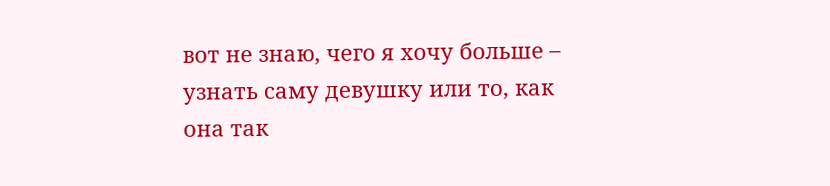вот не знаю, чего я хочу больше – узнать саму девушку или то, как она так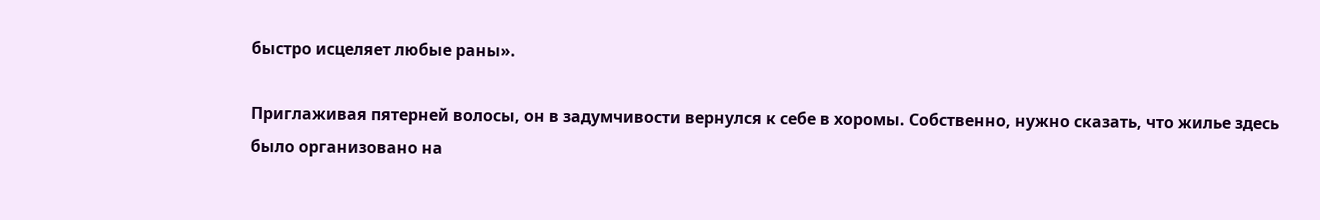быстро исцеляет любые раны».

Приглаживая пятерней волосы, он в задумчивости вернулся к себе в хоромы. Собственно, нужно сказать, что жилье здесь было организовано на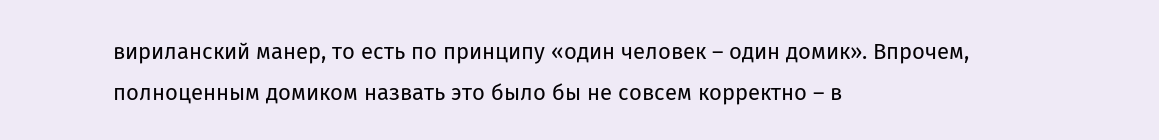вириланский манер, то есть по принципу «один человек – один домик». Впрочем, полноценным домиком назвать это было бы не совсем корректно – в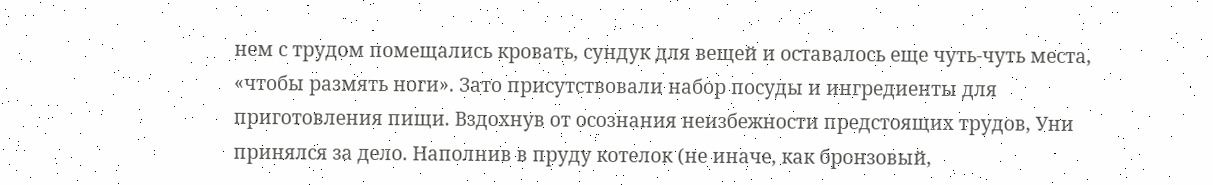нем с трудом помещались кровать, сундук для вещей и оставалось еще чуть-чуть места, «чтобы размять ноги». Зато присутствовали набор посуды и ингредиенты для приготовления пищи. Вздохнув от осознания неизбежности предстоящих трудов, Уни принялся за дело. Наполнив в пруду котелок (не иначе, как бронзовый,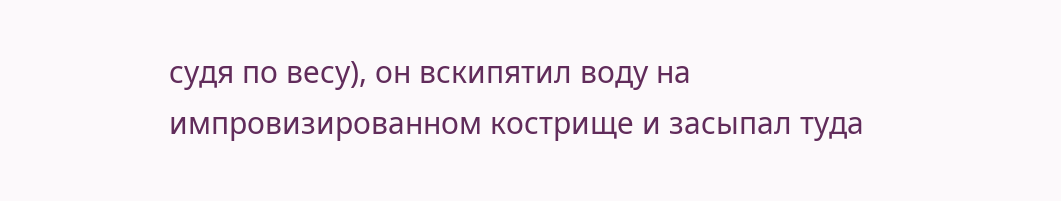судя по весу), он вскипятил воду на импровизированном кострище и засыпал туда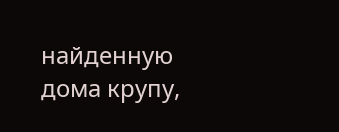найденную дома крупу,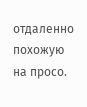отдаленно похожую на просо.